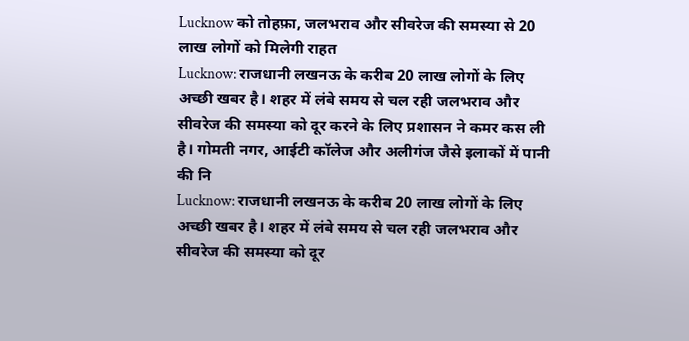Lucknow को तोहफ़ा, जलभराव और सीवरेज की समस्या से 20 लाख लोगों को मिलेगी राहत
Lucknow: राजधानी लखनऊ के करीब 20 लाख लोगों के लिए अच्छी खबर है। शहर में लंबे समय से चल रही जलभराव और सीवरेज की समस्या को दूर करने के लिए प्रशासन ने कमर कस ली है। गोमती नगर, आईटी कॉलेज और अलीगंज जैसे इलाकों में पानी की नि
Lucknow: राजधानी लखनऊ के करीब 20 लाख लोगों के लिए अच्छी खबर है। शहर में लंबे समय से चल रही जलभराव और सीवरेज की समस्या को दूर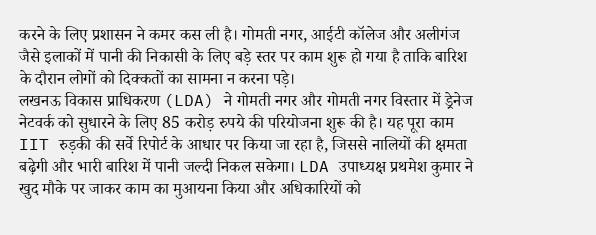करने के लिए प्रशासन ने कमर कस ली है। गोमती नगर, आईटी कॉलेज और अलीगंज जैसे इलाकों में पानी की निकासी के लिए बड़े स्तर पर काम शुरू हो गया है ताकि बारिश के दौरान लोगों को दिक्कतों का सामना न करना पड़े।
लखनऊ विकास प्राधिकरण (LDA) ने गोमती नगर और गोमती नगर विस्तार में ड्रेनेज नेटवर्क को सुधारने के लिए 85 करोड़ रुपये की परियोजना शुरू की है। यह पूरा काम IIT रुड़की की सर्वे रिपोर्ट के आधार पर किया जा रहा है, जिससे नालियों की क्षमता बढ़ेगी और भारी बारिश में पानी जल्दी निकल सकेगा। LDA उपाध्यक्ष प्रथमेश कुमार ने खुद मौके पर जाकर काम का मुआयना किया और अधिकारियों को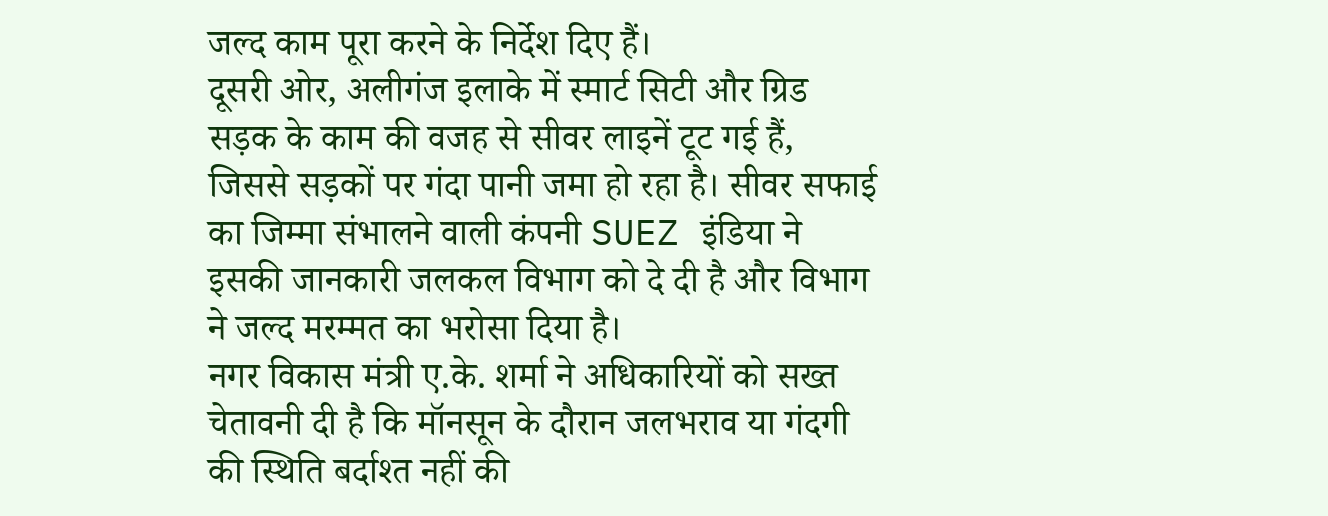जल्द काम पूरा करने के निर्देश दिए हैं।
दूसरी ओर, अलीगंज इलाके में स्मार्ट सिटी और ग्रिड सड़क के काम की वजह से सीवर लाइनें टूट गई हैं, जिससे सड़कों पर गंदा पानी जमा हो रहा है। सीवर सफाई का जिम्मा संभालने वाली कंपनी SUEZ इंडिया ने इसकी जानकारी जलकल विभाग को दे दी है और विभाग ने जल्द मरम्मत का भरोसा दिया है।
नगर विकास मंत्री ए.के. शर्मा ने अधिकारियों को सख्त चेतावनी दी है कि मॉनसून के दौरान जलभराव या गंदगी की स्थिति बर्दाश्त नहीं की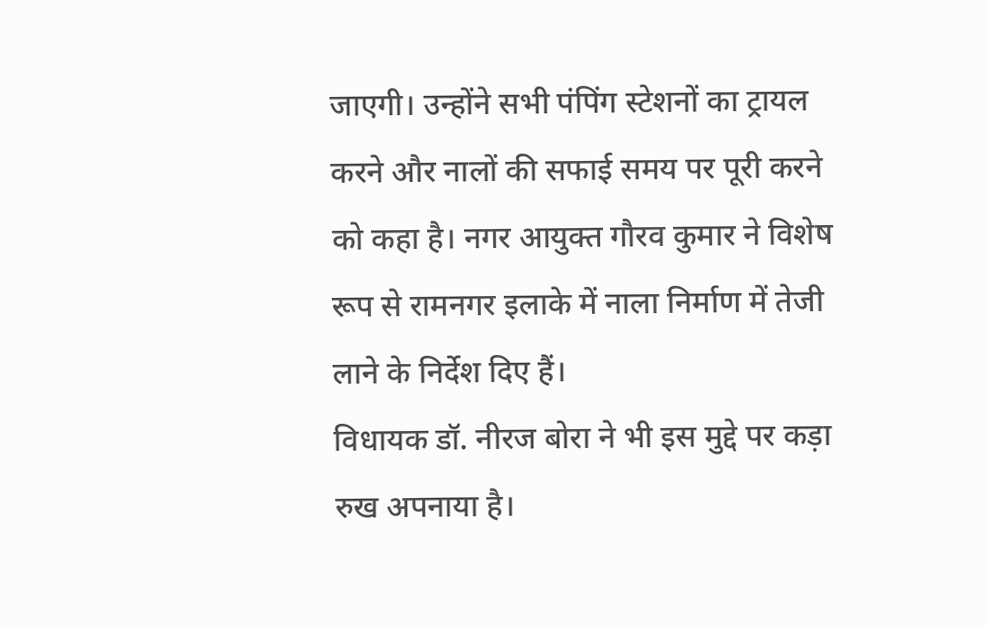जाएगी। उन्होंने सभी पंपिंग स्टेशनों का ट्रायल करने और नालों की सफाई समय पर पूरी करने को कहा है। नगर आयुक्त गौरव कुमार ने विशेष रूप से रामनगर इलाके में नाला निर्माण में तेजी लाने के निर्देश दिए हैं।
विधायक डॉ. नीरज बोरा ने भी इस मुद्दे पर कड़ा रुख अपनाया है।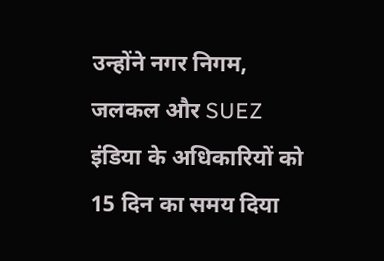उन्होंने नगर निगम, जलकल और SUEZ इंडिया के अधिकारियों को 15 दिन का समय दिया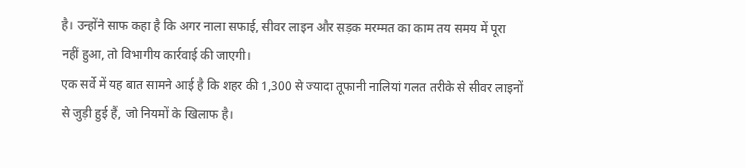है। उन्होंने साफ कहा है कि अगर नाला सफाई, सीवर लाइन और सड़क मरम्मत का काम तय समय में पूरा नहीं हुआ, तो विभागीय कार्रवाई की जाएगी।
एक सर्वे में यह बात सामने आई है कि शहर की 1,300 से ज्यादा तूफानी नालियां गलत तरीके से सीवर लाइनों से जुड़ी हुई हैं, जो नियमों के खिलाफ है।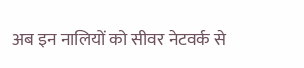अब इन नालियों को सीवर नेटवर्क से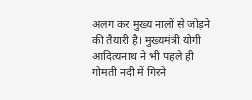अलग कर मुख्य नालों से जोड़ने की तैयारी है। मुख्यमंत्री योगी आदित्यनाथ ने भी पहले ही गोमती नदी में गिरने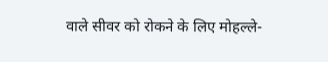वाले सीवर को रोकने के लिए मोहल्ले-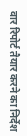वार रिपोर्ट तैयार करने का निर्देश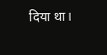दिया था।